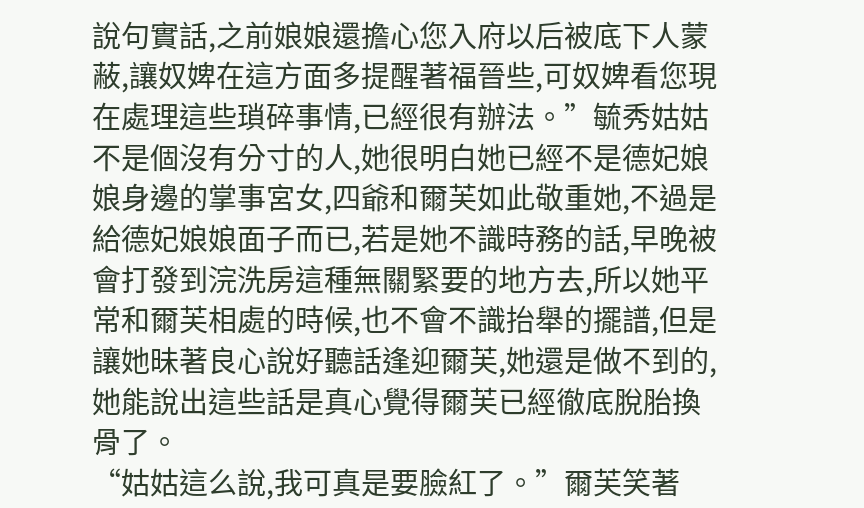說句實話,之前娘娘還擔心您入府以后被底下人蒙蔽,讓奴婢在這方面多提醒著福晉些,可奴婢看您現在處理這些瑣碎事情,已經很有辦法。”毓秀姑姑不是個沒有分寸的人,她很明白她已經不是德妃娘娘身邊的掌事宮女,四爺和爾芙如此敬重她,不過是給德妃娘娘面子而已,若是她不識時務的話,早晚被會打發到浣洗房這種無關緊要的地方去,所以她平常和爾芙相處的時候,也不會不識抬舉的擺譜,但是讓她昧著良心說好聽話逢迎爾芙,她還是做不到的,她能說出這些話是真心覺得爾芙已經徹底脫胎換骨了。
“姑姑這么說,我可真是要臉紅了。”爾芙笑著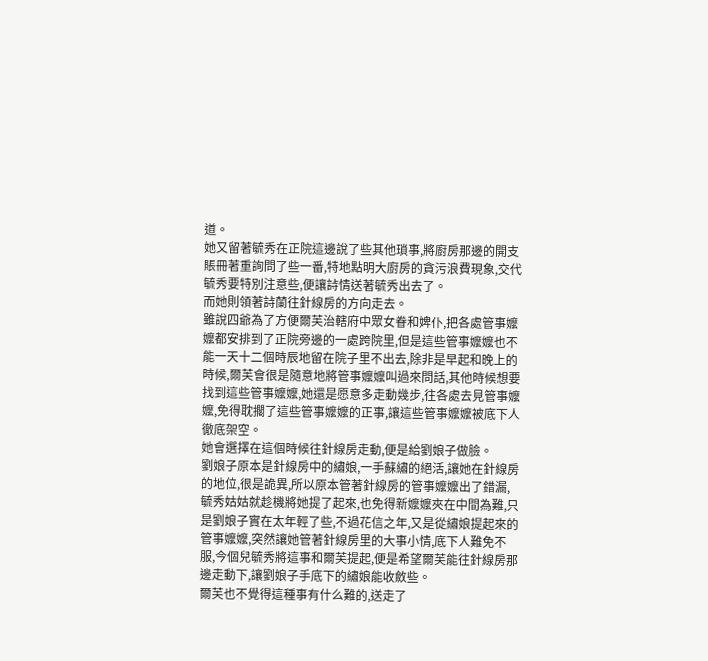道。
她又留著毓秀在正院這邊說了些其他瑣事,將廚房那邊的開支賬冊著重詢問了些一番,特地點明大廚房的貪污浪費現象,交代毓秀要特別注意些,便讓詩情送著毓秀出去了。
而她則領著詩蘭往針線房的方向走去。
雖說四爺為了方便爾芙治轄府中眾女眷和婢仆,把各處管事嬤嬤都安排到了正院旁邊的一處跨院里,但是這些管事嬤嬤也不能一天十二個時辰地留在院子里不出去,除非是早起和晚上的時候,爾芙會很是隨意地將管事嬤嬤叫過來問話,其他時候想要找到這些管事嬤嬤,她還是愿意多走動幾步,往各處去見管事嬤嬤,免得耽擱了這些管事嬤嬤的正事,讓這些管事嬤嬤被底下人徹底架空。
她會選擇在這個時候往針線房走動,便是給劉娘子做臉。
劉娘子原本是針線房中的繡娘,一手蘇繡的絕活,讓她在針線房的地位,很是詭異,所以原本管著針線房的管事嬤嬤出了錯漏,毓秀姑姑就趁機將她提了起來,也免得新嬤嬤夾在中間為難,只是劉娘子實在太年輕了些,不過花信之年,又是從繡娘提起來的管事嬤嬤,突然讓她管著針線房里的大事小情,底下人難免不服,今個兒毓秀將這事和爾芙提起,便是希望爾芙能往針線房那邊走動下,讓劉娘子手底下的繡娘能收斂些。
爾芙也不覺得這種事有什么難的,送走了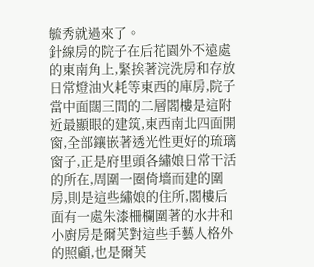毓秀就過來了。
針線房的院子在后花園外不遠處的東南角上,緊挨著浣洗房和存放日常燈油火耗等東西的庫房,院子當中面闊三間的二層閣樓是這附近最顯眼的建筑,東西南北四面開窗,全部鑲嵌著透光性更好的琉璃窗子,正是府里頭各繡娘日常干活的所在,周圍一圈倚墻而建的圍房,則是這些繡娘的住所,閣樓后面有一處朱漆柵欄圍著的水井和小廚房是爾芙對這些手藝人格外的照顧,也是爾芙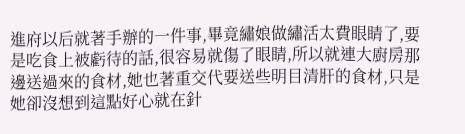進府以后就著手辦的一件事,畢竟繡娘做繡活太費眼睛了,要是吃食上被虧待的話,很容易就傷了眼睛,所以就連大廚房那邊送過來的食材,她也著重交代要送些明目清肝的食材,只是她卻沒想到這點好心就在針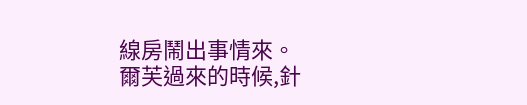線房鬧出事情來。
爾芙過來的時候,針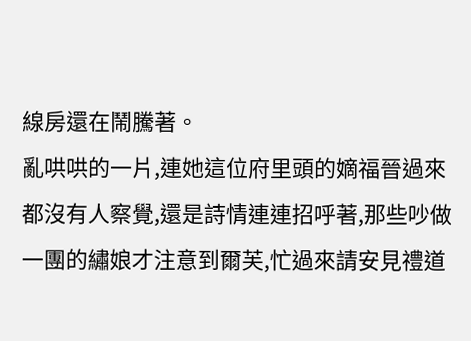線房還在鬧騰著。
亂哄哄的一片,連她這位府里頭的嫡福晉過來都沒有人察覺,還是詩情連連招呼著,那些吵做一團的繡娘才注意到爾芙,忙過來請安見禮道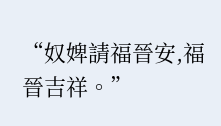“奴婢請福晉安,福晉吉祥。”